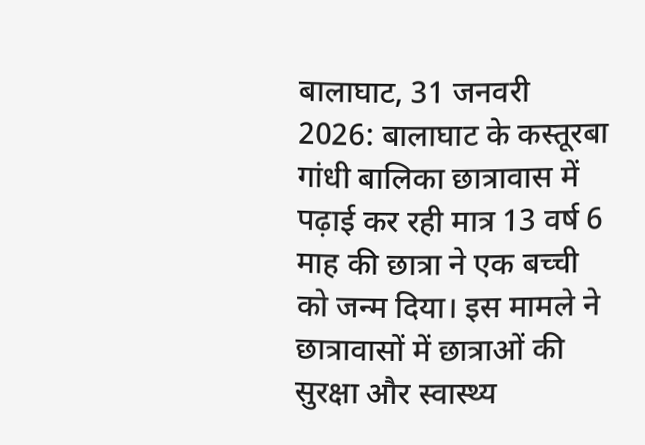बालाघाट, 31 जनवरी 2026: बालाघाट के कस्तूरबा गांधी बालिका छात्रावास में पढ़ाई कर रही मात्र 13 वर्ष 6 माह की छात्रा ने एक बच्ची को जन्म दिया। इस मामले ने छात्रावासों में छात्राओं की सुरक्षा और स्वास्थ्य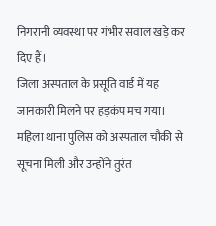निगरानी व्यवस्था पर गंभीर सवाल खड़े कर दिए हैं।
जिला अस्पताल के प्रसूति वार्ड में यह जानकारी मिलने पर हड़कंप मच गया। महिला थाना पुलिस को अस्पताल चौकी से सूचना मिली और उन्होंने तुरंत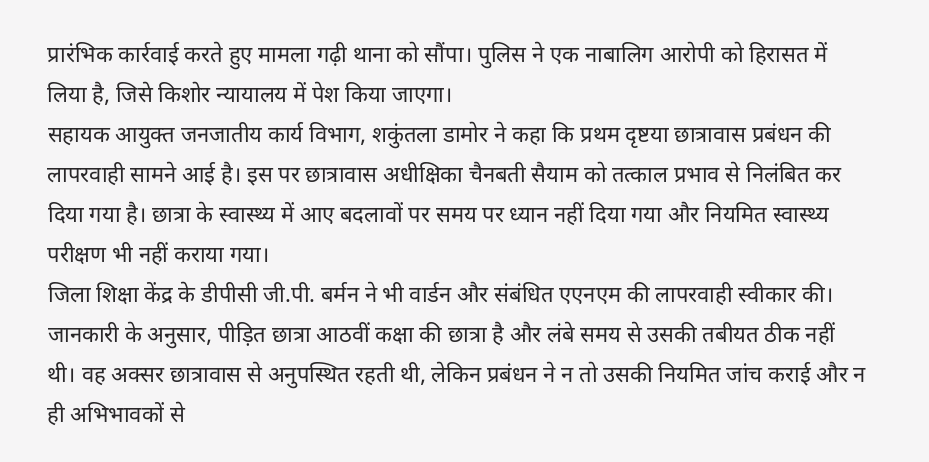प्रारंभिक कार्रवाई करते हुए मामला गढ़ी थाना को सौंपा। पुलिस ने एक नाबालिग आरोपी को हिरासत में लिया है, जिसे किशोर न्यायालय में पेश किया जाएगा।
सहायक आयुक्त जनजातीय कार्य विभाग, शकुंतला डामोर ने कहा कि प्रथम दृष्टया छात्रावास प्रबंधन की लापरवाही सामने आई है। इस पर छात्रावास अधीक्षिका चैनबती सैयाम को तत्काल प्रभाव से निलंबित कर दिया गया है। छात्रा के स्वास्थ्य में आए बदलावों पर समय पर ध्यान नहीं दिया गया और नियमित स्वास्थ्य परीक्षण भी नहीं कराया गया।
जिला शिक्षा केंद्र के डीपीसी जी.पी. बर्मन ने भी वार्डन और संबंधित एएनएम की लापरवाही स्वीकार की। जानकारी के अनुसार, पीड़ित छात्रा आठवीं कक्षा की छात्रा है और लंबे समय से उसकी तबीयत ठीक नहीं थी। वह अक्सर छात्रावास से अनुपस्थित रहती थी, लेकिन प्रबंधन ने न तो उसकी नियमित जांच कराई और न ही अभिभावकों से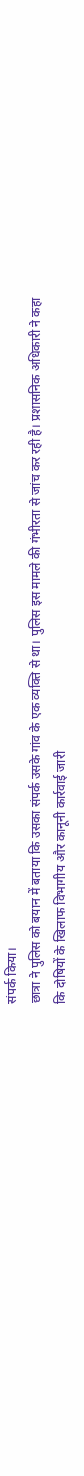संपर्क किया।
छात्रा ने पुलिस को बयान में बताया कि उसका संपर्क उसके गांव के एक व्यक्ति से था। पुलिस इस मामले की गंभीरता से जांच कर रही है। प्रशासनिक अधिकारी ने कहा कि दोषियों के खिलाफ विभागीय और कानूनी कार्रवाई जारी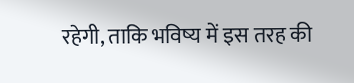रहेगी, ताकि भविष्य में इस तरह की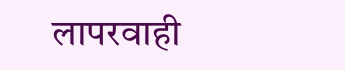लापरवाही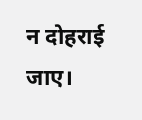न दोहराई जाए।